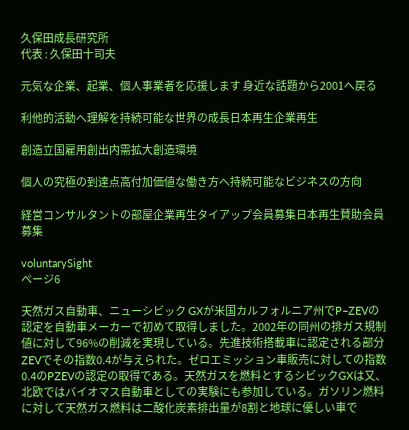久保田成長研究所
代表 : 久保田十司夫

元気な企業、起業、個人事業者を応援します 身近な話題から2001へ戻る

利他的活動へ理解を持続可能な世界の成長日本再生企業再生

創造立国雇用創出内需拡大創造環境

個人の究極の到達点高付加価値な働き方へ持続可能なビジネスの方向

経営コンサルタントの部屋企業再生タイアップ会員募集日本再生賛助会員募集

voluntarySight
ページ6

天然ガス自動車、ニューシビック GXが米国カルフォルニア州でP−ZEVの認定を自動車メーカーで初めて取得しました。2002年の同州の排ガス規制値に対して96%の削減を実現している。先進技術搭載車に認定される部分ZEVでその指数0.4が与えられた。ゼロエミッション車販売に対しての指数0.4のPZEVの認定の取得である。天然ガスを燃料とするシビックGXは又、北欧ではバイオマス自動車としての実験にも参加している。ガソリン燃料に対して天然ガス燃料は二酸化炭素排出量が8割と地球に優しい車で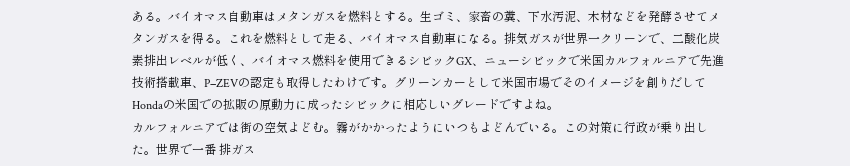ある。バイオマス自動車はメタンガスを燃料とする。生ゴミ、家畜の糞、下水汚泥、木材などを発酵させてメタンガスを得る。これを燃料として走る、バイオマス自動車になる。排気ガスが世界一クリーンで、二酸化炭素排出レベルが低く、バイオマス燃料を使用できるシビックGX、ニューシビックで米国カルフォルニアで先進技術搭載車、P−ZEVの認定も取得したわけです。グリーンカーとして米国市場でそのイメージを創りだしてHondaの米国での拡販の原動力に成ったシビックに相応しいグレードですよね。
カルフォルニアでは街の空気よどむ。霧がかかったようにいつもよどんでいる。この対策に行政が乗り出した。世界で一番 排ガス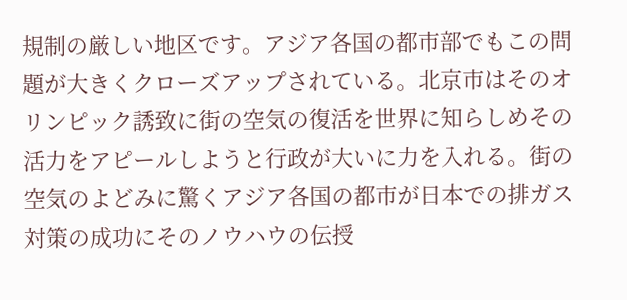規制の厳しい地区です。アジア各国の都市部でもこの問題が大きくクローズアップされている。北京市はそのオリンピック誘致に街の空気の復活を世界に知らしめその活力をアピールしようと行政が大いに力を入れる。街の空気のよどみに驚くアジア各国の都市が日本での排ガス対策の成功にそのノウハウの伝授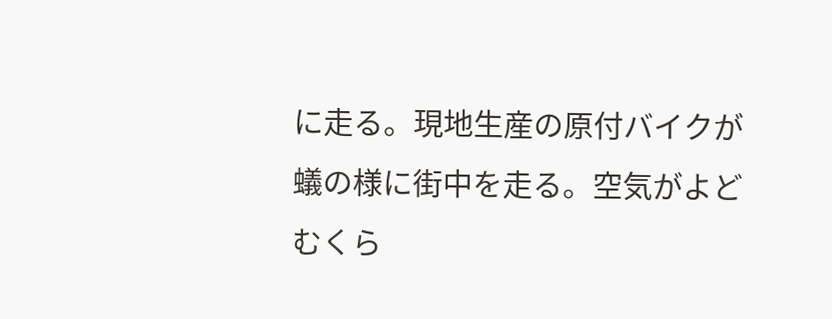に走る。現地生産の原付バイクが蟻の様に街中を走る。空気がよどむくら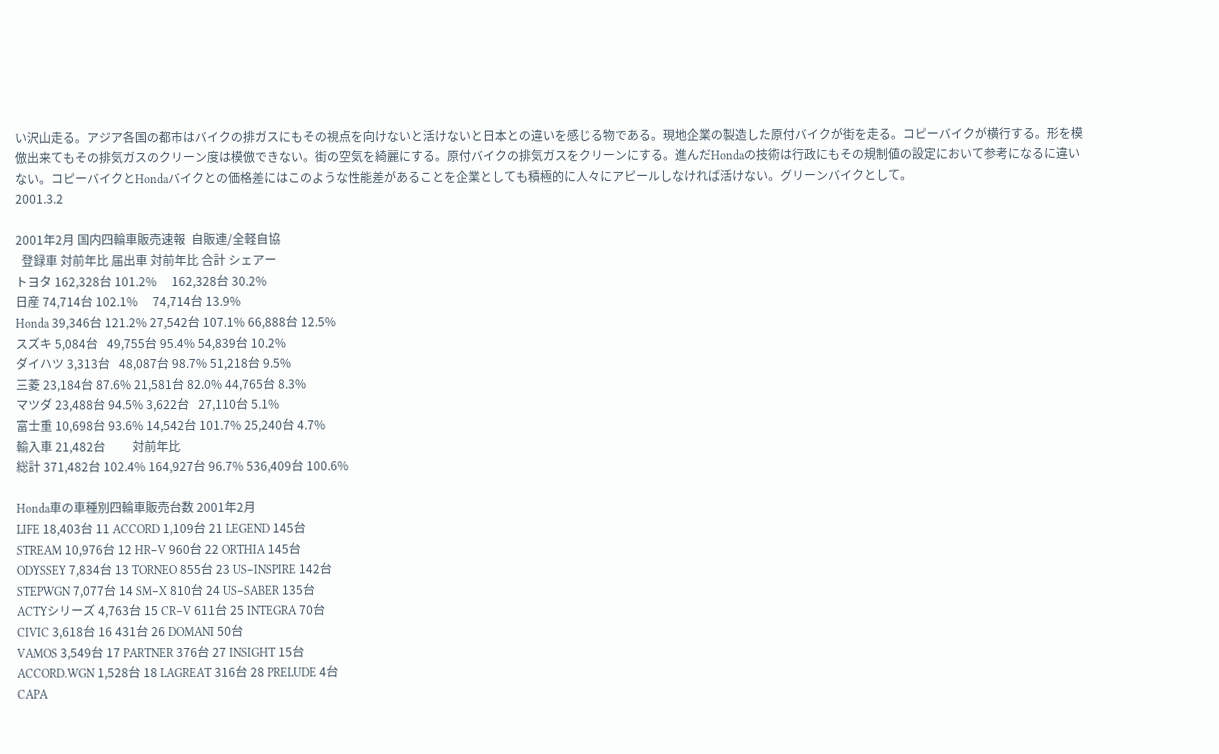い沢山走る。アジア各国の都市はバイクの排ガスにもその視点を向けないと活けないと日本との違いを感じる物である。現地企業の製造した原付バイクが街を走る。コピーバイクが横行する。形を模倣出来てもその排気ガスのクリーン度は模倣できない。街の空気を綺麗にする。原付バイクの排気ガスをクリーンにする。進んだHondaの技術は行政にもその規制値の設定において参考になるに違いない。コピーバイクとHondaバイクとの価格差にはこのような性能差があることを企業としても積極的に人々にアピールしなければ活けない。グリーンバイクとして。
2001.3.2

2001年2月 国内四輪車販売速報  自販連/全軽自協
  登録車 対前年比 届出車 対前年比 合計 シェアー
トヨタ 162,328台 101.2%     162,328台 30.2%
日産 74,714台 102.1%     74,714台 13.9%
Honda 39,346台 121.2% 27,542台 107.1% 66,888台 12.5%
スズキ 5,084台   49,755台 95.4% 54,839台 10.2%
ダイハツ 3,313台   48,087台 98.7% 51,218台 9.5%
三菱 23,184台 87.6% 21,581台 82.0% 44,765台 8.3%
マツダ 23,488台 94.5% 3,622台   27,110台 5.1%
富士重 10,698台 93.6% 14,542台 101.7% 25,240台 4.7%
輸入車 21,482台         対前年比
総計 371,482台 102.4% 164,927台 96.7% 536,409台 100.6%

Honda車の車種別四輪車販売台数 2001年2月
LIFE 18,403台 11 ACCORD 1,109台 21 LEGEND 145台
STREAM 10,976台 12 HR−V 960台 22 ORTHIA 145台
ODYSSEY 7,834台 13 TORNEO 855台 23 US−INSPIRE 142台
STEPWGN 7,077台 14 SM−X 810台 24 US−SABER 135台
ACTYシリーズ 4,763台 15 CR−V 611台 25 INTEGRA 70台
CIVIC 3,618台 16 431台 26 DOMANI 50台
VAMOS 3,549台 17 PARTNER 376台 27 INSIGHT 15台
ACCORD.WGN 1,528台 18 LAGREAT 316台 28 PRELUDE 4台
CAPA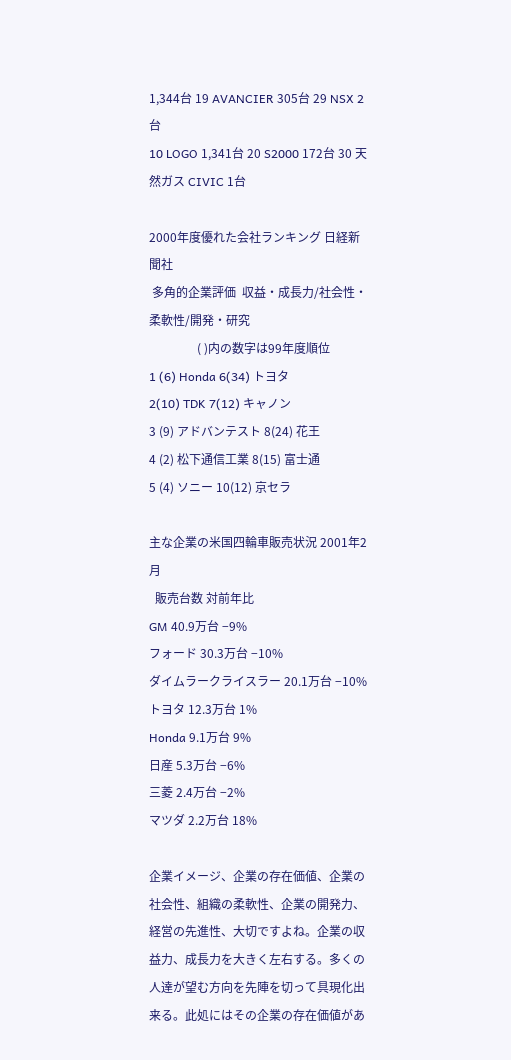1,344台 19 AVANCIER 305台 29 NSX 2台
10 LOGO 1,341台 20 S2000 172台 30 天然ガス CIVIC 1台

2000年度優れた会社ランキング 日経新聞社
 多角的企業評価  収益・成長力/社会性・柔軟性/開発・研究
                ( )内の数字は99年度順位
1 (6) Honda 6(34) トヨタ
2(10) TDK 7(12) キャノン
3 (9) アドバンテスト 8(24) 花王
4 (2) 松下通信工業 8(15) 富士通
5 (4) ソニー 10(12) 京セラ

主な企業の米国四輪車販売状況 2001年2月
  販売台数 対前年比
GM 40.9万台 −9%
フォード 30.3万台 −10%
ダイムラークライスラー 20.1万台 −10%
トヨタ 12.3万台 1%
Honda 9.1万台 9%
日産 5.3万台 −6%
三菱 2.4万台 −2%
マツダ 2.2万台 18%

企業イメージ、企業の存在価値、企業の社会性、組織の柔軟性、企業の開発力、経営の先進性、大切ですよね。企業の収益力、成長力を大きく左右する。多くの人達が望む方向を先陣を切って具現化出来る。此処にはその企業の存在価値があ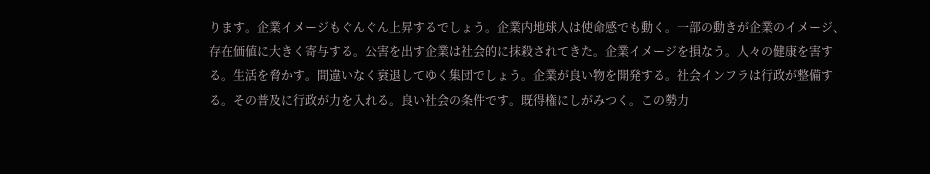ります。企業イメージもぐんぐん上昇するでしょう。企業内地球人は使命感でも動く。一部の動きが企業のイメージ、存在価値に大きく寄与する。公害を出す企業は社会的に抹殺されてきた。企業イメージを損なう。人々の健康を害する。生活を脅かす。間違いなく衰退してゆく集団でしょう。企業が良い物を開発する。社会インフラは行政が整備する。その普及に行政が力を入れる。良い社会の条件です。既得権にしがみつく。この勢力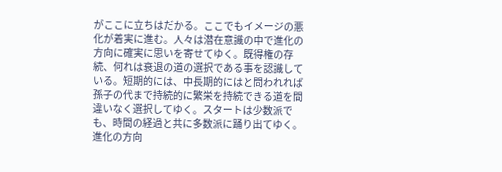がここに立ちはだかる。ここでもイメージの悪化が着実に進む。人々は潜在意識の中で進化の方向に確実に思いを寄せてゆく。既得権の存続、何れは衰退の道の選択である事を認識している。短期的には、中長期的にはと問われれば孫子の代まで持続的に繁栄を持続できる道を間違いなく選択してゆく。スタートは少数派でも、時間の経過と共に多数派に踊り出てゆく。進化の方向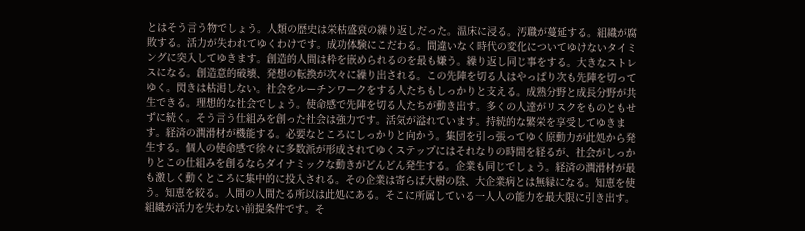とはそう言う物でしょう。人類の歴史は栄枯盛衰の繰り返しだった。温床に浸る。汚職が蔓延する。組織が腐敗する。活力が失われてゆくわけです。成功体験にこだわる。間違いなく時代の変化についてゆけないタイミングに突入してゆきます。創造的人間は枠を嵌められるのを最も嫌う。繰り返し同じ事をする。大きなストレスになる。創造意的破壊、発想の転換が次々に繰り出される。この先陣を切る人はやっぱり次も先陣を切ってゆく。閃きは枯渇しない。社会をルーチンワークをする人たちもしっかりと支える。成熟分野と成長分野が共生できる。理想的な社会でしょう。使命感で先陣を切る人たちが動き出す。多くの人達がリスクをものともせずに続く。そう言う仕組みを創った社会は強力です。活気が溢れています。持続的な繁栄を享受してゆきます。経済の潤滑材が機能する。必要なところにしっかりと向かう。集団を引っ張ってゆく原動力が此処から発生する。個人の使命感で徐々に多数派が形成されてゆくステップにはそれなりの時間を経るが、社会がしっかりとこの仕組みを創るならダイナミックな動きがどんどん発生する。企業も同じでしょう。経済の潤滑材が最も激しく動くところに集中的に投入される。その企業は寄らば大樹の陰、大企業病とは無縁になる。知恵を使う。知恵を絞る。人間の人間たる所以は此処にある。そこに所属している一人人の能力を最大限に引き出す。組織が活力を失わない前提条件です。そ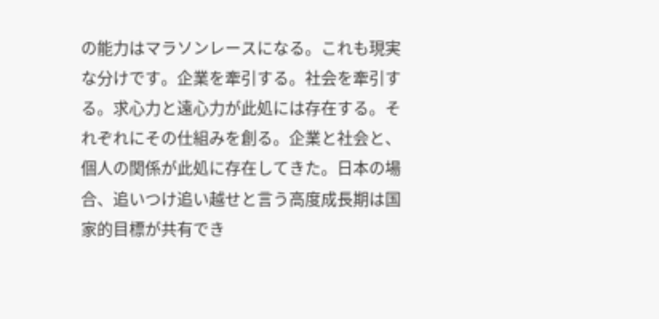の能力はマラソンレースになる。これも現実な分けです。企業を牽引する。社会を牽引する。求心力と遠心力が此処には存在する。それぞれにその仕組みを創る。企業と社会と、個人の関係が此処に存在してきた。日本の場合、追いつけ追い越せと言う高度成長期は国家的目標が共有でき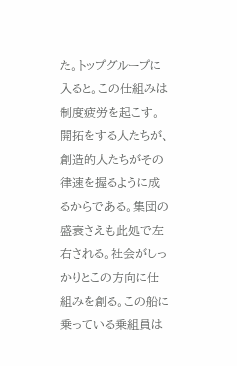た。トップグループに入ると。この仕組みは制度疲労を起こす。開拓をする人たちが、創造的人たちがその律速を握るように成るからである。集団の盛衰さえも此処で左右される。社会がしっかりとこの方向に仕組みを創る。この船に乗っている乗組員は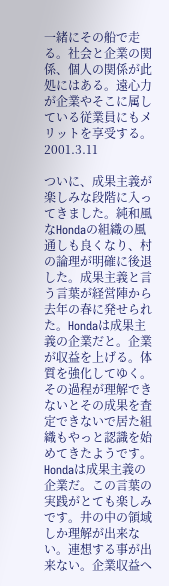一緒にその船で走る。社会と企業の関係、個人の関係が此処にはある。遠心力が企業やそこに属している従業員にもメリットを享受する。
2001.3.11

ついに、成果主義が楽しみな段階に入ってきました。純和風なHondaの組織の風通しも良くなり、村の論理が明確に後退した。成果主義と言う言葉が経営陣から去年の春に発せられた。Hondaは成果主義の企業だと。企業が収益を上げる。体質を強化してゆく。その過程が理解できないとその成果を査定できないで居た組織もやっと認識を始めてきたようです。Hondaは成果主義の企業だ。この言葉の実践がとても楽しみです。井の中の領域しか理解が出来ない。連想する事が出来ない。企業収益へ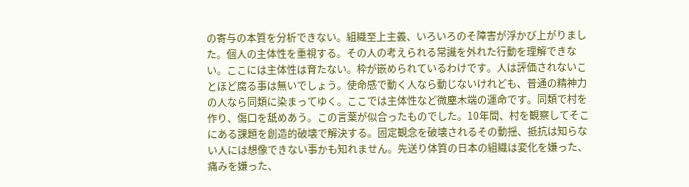の寄与の本質を分析できない。組織至上主義、いろいろのそ障害が浮かび上がりました。個人の主体性を重視する。その人の考えられる常識を外れた行動を理解できない。ここには主体性は育たない。枠が嵌められているわけです。人は評価されないことほど腐る事は無いでしょう。使命感で動く人なら動じないけれども、普通の精神力の人なら同類に染まってゆく。ここでは主体性など微塵木端の運命です。同類で村を作り、傷口を舐めあう。この言葉が似合ったものでした。10年間、村を観察してそこにある課題を創造的破壊で解決する。固定観念を破壊されるその動揺、抵抗は知らない人には想像できない事かも知れません。先送り体質の日本の組織は変化を嫌った、痛みを嫌った、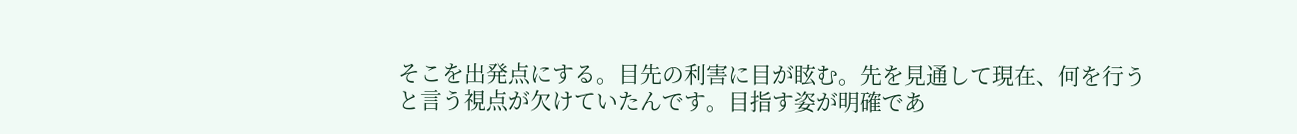そこを出発点にする。目先の利害に目が眩む。先を見通して現在、何を行うと言う視点が欠けていたんです。目指す姿が明確であ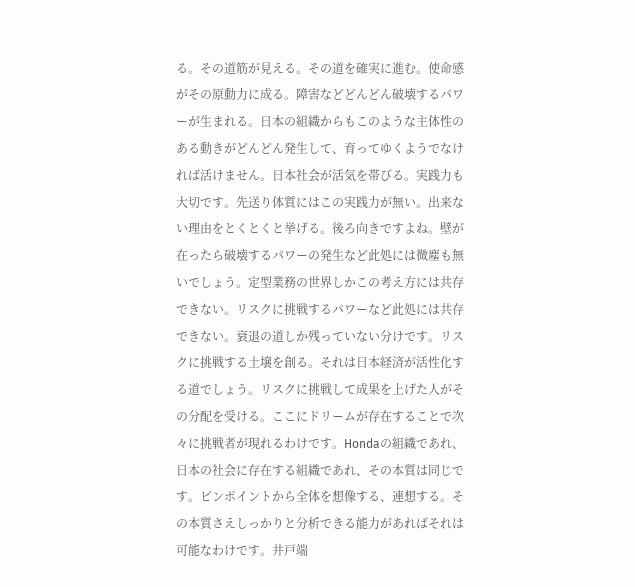る。その道筋が見える。その道を確実に進む。使命感がその原動力に成る。障害などどんどん破壊するパワーが生まれる。日本の組織からもこのような主体性のある動きがどんどん発生して、育ってゆくようでなければ活けません。日本社会が活気を帯びる。実践力も大切です。先送り体質にはこの実践力が無い。出来ない理由をとくとくと挙げる。後ろ向きですよね。壁が在ったら破壊するパワーの発生など此処には微塵も無いでしょう。定型業務の世界しかこの考え方には共存できない。リスクに挑戦するパワーなど此処には共存できない。衰退の道しか残っていない分けです。リスクに挑戦する土壌を創る。それは日本経済が活性化する道でしょう。リスクに挑戦して成果を上げた人がその分配を受ける。ここにドリームが存在することで次々に挑戦者が現れるわけです。Hondaの組織であれ、日本の社会に存在する組織であれ、その本質は同じです。ピンポイントから全体を想像する、連想する。その本質さえしっかりと分析できる能力があればそれは可能なわけです。井戸端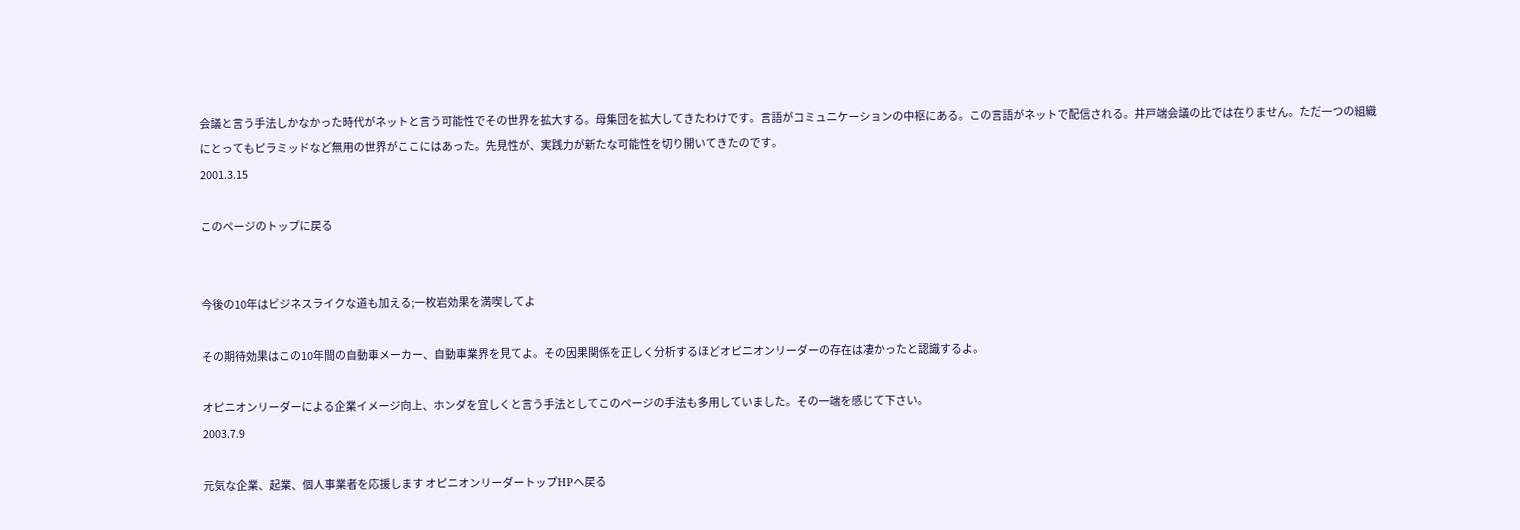会議と言う手法しかなかった時代がネットと言う可能性でその世界を拡大する。母集団を拡大してきたわけです。言語がコミュニケーションの中枢にある。この言語がネットで配信される。井戸端会議の比では在りません。ただ一つの組織にとってもピラミッドなど無用の世界がここにはあった。先見性が、実践力が新たな可能性を切り開いてきたのです。
2001.3.15

このページのトップに戻る


今後の10年はビジネスライクな道も加える;一枚岩効果を満喫してよ

その期待効果はこの10年間の自動車メーカー、自動車業界を見てよ。その因果関係を正しく分析するほどオピニオンリーダーの存在は凄かったと認識するよ。

オピニオンリーダーによる企業イメージ向上、ホンダを宜しくと言う手法としてこのページの手法も多用していました。その一端を感じて下さい。
2003.7.9

元気な企業、起業、個人事業者を応援します オピニオンリーダートップHPへ戻る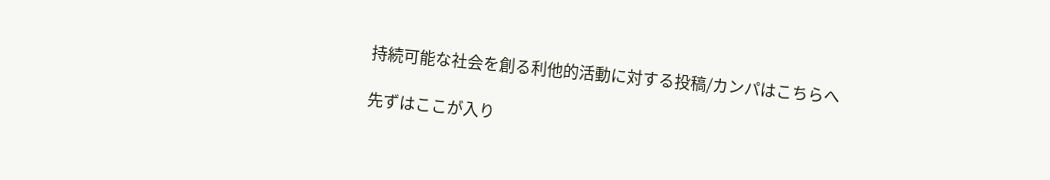持続可能な社会を創る利他的活動に対する投稿/カンパはこちらへ

先ずはここが入り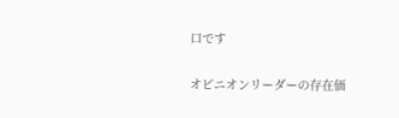口です

オピニオンリーダーの存在価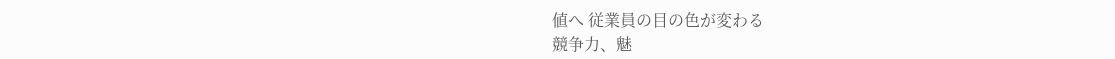値へ 従業員の目の色が変わる
競争力、魅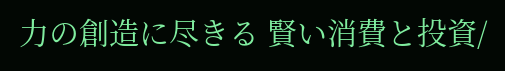力の創造に尽きる 賢い消費と投資/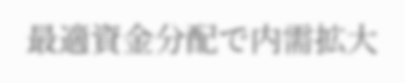最適資金分配で内需拡大